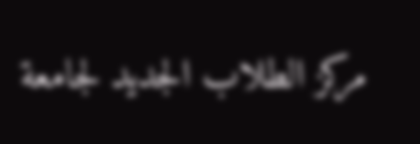مركز الطلاب الجديد لجامعة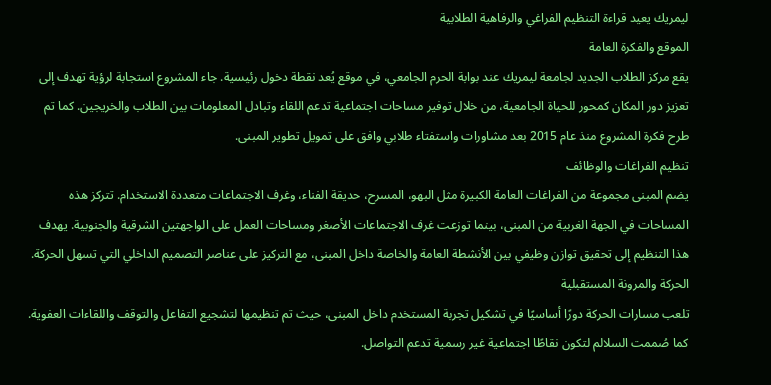ليمريك يعيد قراءة التنظيم الفراغي والرفاهية الطلابية
الموقع والفكرة العامة
يقع مركز الطلاب الجديد لجامعة ليمريك عند بوابة الحرم الجامعي، في موقع يُعد نقطة دخول رئيسية. جاء المشروع استجابة لرؤية تهدف إلى تعزيز دور المكان كمحور للحياة الجامعية، من خلال توفير مساحات اجتماعية تدعم اللقاء وتبادل المعلومات بين الطلاب والخريجين. كما تم طرح فكرة المشروع منذ عام 2015 بعد مشاورات واستفتاء طلابي وافق على تمويل تطوير المبنى.
تنظيم الفراغات والوظائف
يضم المبنى مجموعة من الفراغات العامة الكبيرة مثل البهو، المسرح، حديقة الفناء، وغرف الاجتماعات متعددة الاستخدام. تتركز هذه المساحات في الجهة الغربية من المبنى، بينما توزعت غرف الاجتماعات الأصغر ومساحات العمل على الواجهتين الشرقية والجنوبية. يهدف هذا التنظيم إلى تحقيق توازن وظيفي بين الأنشطة العامة والخاصة داخل المبنى، مع التركيز على عناصر التصميم الداخلي التي تسهل الحركة.
الحركة والمرونة المستقبلية
تلعب مسارات الحركة دورًا أساسيًا في تشكيل تجربة المستخدم داخل المبنى، حيث تم تنظيمها لتشجيع التفاعل والتوقف واللقاءات العفوية. كما صُممت السلالم لتكون نقاطًا اجتماعية غير رسمية تدعم التواصل.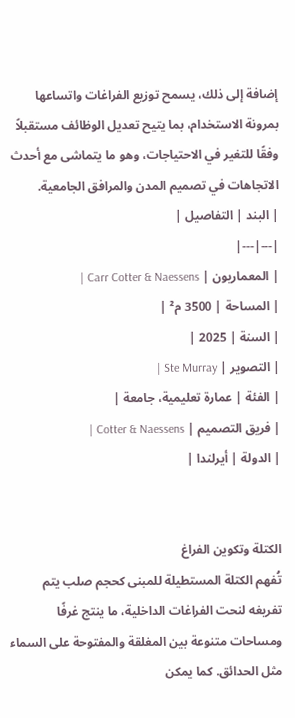إضافة إلى ذلك، يسمح توزيع الفراغات واتساعها بمرونة الاستخدام، بما يتيح تعديل الوظائف مستقبلاً وفقًا للتغير في الاحتياجات، وهو ما يتماشى مع أحدث الاتجاهات في تصميم المدن والمرافق الجامعية.
| البند | التفاصيل |
|---|---|
| المعماريون | Carr Cotter & Naessens |
| المساحة | 3500 م² |
| السنة | 2025 |
| التصوير | Ste Murray |
| الفئة | عمارة تعليمية، جامعة |
| فريق التصميم | Cotter & Naessens |
| الدولة | أيرلندا |


الكتلة وتكوين الفراغ
تُفهم الكتلة المستطيلة للمبنى كحجم صلب يتم تفريغه لنحت الفراغات الداخلية، ما ينتج غرفًا ومساحات متنوعة بين المغلقة والمفتوحة على السماء مثل الحدائق. كما يمكن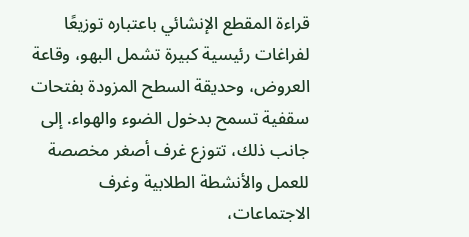قراءة المقطع الإنشائي باعتباره توزيعًا لفراغات رئيسية كبيرة تشمل البهو، وقاعة العروض، وحديقة السطح المزودة بفتحات سقفية تسمح بدخول الضوء والهواء. إلى جانب ذلك، تتوزع غرف أصغر مخصصة للعمل والأنشطة الطلابية وغرف الاجتماعات،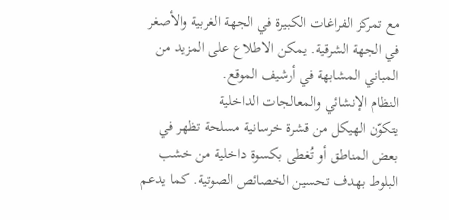مع تمركز الفراغات الكبيرة في الجهة الغربية والأصغر في الجهة الشرقية. يمكن الاطلاع على المزيد من المباني المشابهة في أرشيف الموقع.
النظام الإنشائي والمعالجات الداخلية
يتكوّن الهيكل من قشرة خرسانية مسلحة تظهر في بعض المناطق أو تُغطى بكسوة داخلية من خشب البلوط بهدف تحسين الخصائص الصوتية. كما يدعم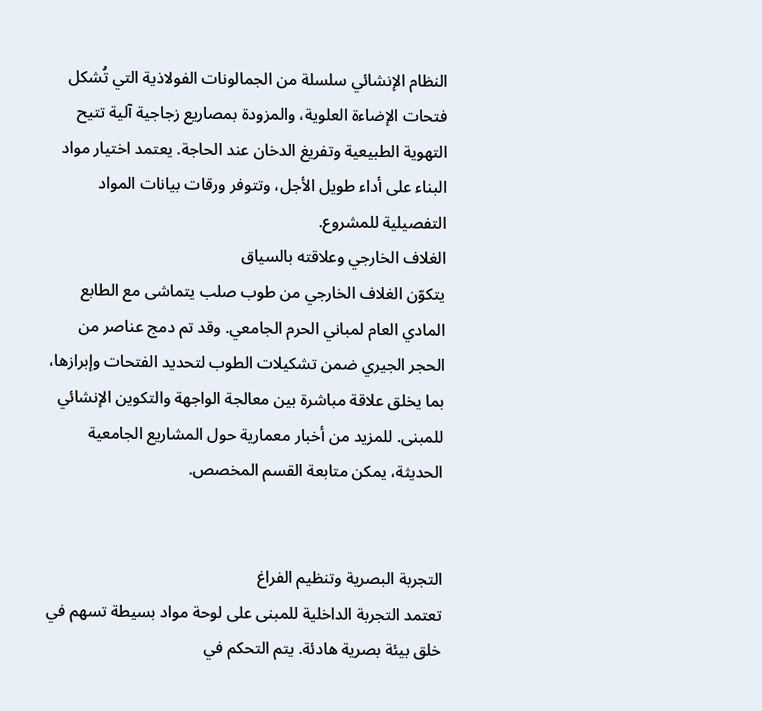النظام الإنشائي سلسلة من الجمالونات الفولاذية التي تُشكل فتحات الإضاءة العلوية، والمزودة بمصاريع زجاجية آلية تتيح التهوية الطبيعية وتفريغ الدخان عند الحاجة. يعتمد اختيار مواد البناء على أداء طويل الأجل، وتتوفر ورقات بيانات المواد التفصيلية للمشروع.
الغلاف الخارجي وعلاقته بالسياق
يتكوّن الغلاف الخارجي من طوب صلب يتماشى مع الطابع المادي العام لمباني الحرم الجامعي. وقد تم دمج عناصر من الحجر الجيري ضمن تشكيلات الطوب لتحديد الفتحات وإبرازها، بما يخلق علاقة مباشرة بين معالجة الواجهة والتكوين الإنشائي للمبنى. للمزيد من أخبار معمارية حول المشاريع الجامعية الحديثة، يمكن متابعة القسم المخصص.


التجربة البصرية وتنظيم الفراغ
تعتمد التجربة الداخلية للمبنى على لوحة مواد بسيطة تسهم في خلق بيئة بصرية هادئة. يتم التحكم في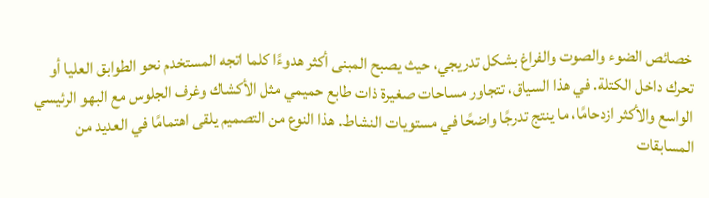خصائص الضوء والصوت والفراغ بشكل تدريجي، حيث يصبح المبنى أكثر هدوءًا كلما اتجه المستخدم نحو الطوابق العليا أو تحرك داخل الكتلة. في هذا السياق، تتجاور مساحات صغيرة ذات طابع حميمي مثل الأكشاك وغرف الجلوس مع البهو الرئيسي الواسع والأكثر ازدحامًا، ما ينتج تدرجًا واضحًا في مستويات النشاط. هذا النوع من التصميم يلقى اهتمامًا في العديد من المسابقات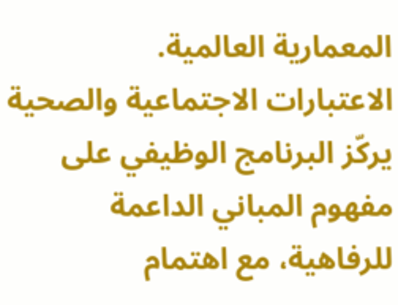المعمارية العالمية.
الاعتبارات الاجتماعية والصحية
يركّز البرنامج الوظيفي على مفهوم المباني الداعمة للرفاهية، مع اهتمام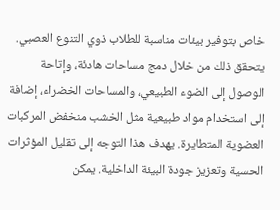خاص بتوفير بيئات مناسبة للطلاب ذوي التنوع العصبي. يتحقق ذلك من خلال دمج مساحات هادئة، وإتاحة الوصول إلى الضوء الطبيعي، والمساحات الخضراء، إضافة إلى استخدام مواد طبيعية مثل الخشب منخفض المركبات العضوية المتطايرة. يهدف هذا التوجه إلى تقليل المؤثرات الحسية وتعزيز جودة البيئة الداخلية. يمكن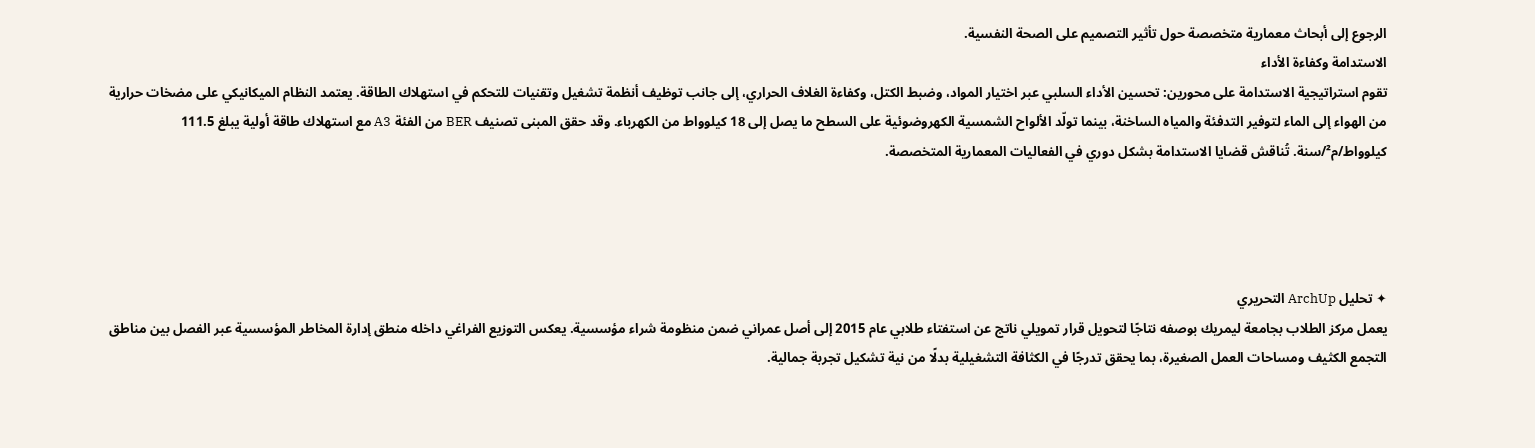الرجوع إلى أبحاث معمارية متخصصة حول تأثير التصميم على الصحة النفسية.
الاستدامة وكفاءة الأداء
تقوم استراتيجية الاستدامة على محورين: تحسين الأداء السلبي عبر اختيار المواد، وضبط الكتل، وكفاءة الغلاف الحراري، إلى جانب توظيف أنظمة تشغيل وتقنيات للتحكم في استهلاك الطاقة. يعتمد النظام الميكانيكي على مضخات حرارية من الهواء إلى الماء لتوفير التدفئة والمياه الساخنة، بينما تولّد الألواح الشمسية الكهروضوئية على السطح ما يصل إلى 18 كيلوواط من الكهرباء. وقد حقق المبنى تصنيف BER من الفئة A3 مع استهلاك طاقة أولية يبلغ 111.5 كيلوواط/م²/سنة. تُناقش قضايا الاستدامة بشكل دوري في الفعاليات المعمارية المتخصصة.




✦ تحليل ArchUp التحريري
يعمل مركز الطلاب بجامعة ليمريك بوصفه نتاجًا لتحويل قرار تمويلي ناتج عن استفتاء طلابي عام 2015 إلى أصل عمراني ضمن منظومة شراء مؤسسية. يعكس التوزيع الفراغي داخله منطق إدارة المخاطر المؤسسية عبر الفصل بين مناطق التجمع الكثيف ومساحات العمل الصغيرة، بما يحقق تدرجًا في الكثافة التشغيلية بدلًا من نية تشكيل تجربة جمالية.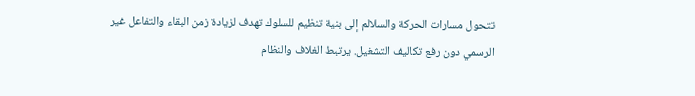تتحول مسارات الحركة والسلالم إلى بنية تنظيم للسلوك تهدف لزيادة زمن البقاء والتفاعل غير الرسمي دون رفع تكاليف التشغيل. يرتبط الغلاف والنظام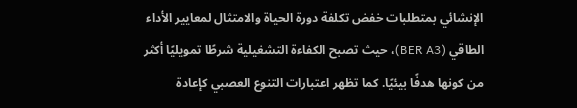الإنشائي بمتطلبات خفض تكلفة دورة الحياة والامتثال لمعايير الأداء الطاقي (BER A3)، حيث تصبح الكفاءة التشغيلية شرطًا تمويليًا أكثر من كونها هدفًا بيئيًا. كما تظهر اعتبارات التنوع العصبي كإعادة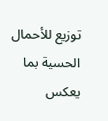توزيع للأحمال الحسية بما يعكس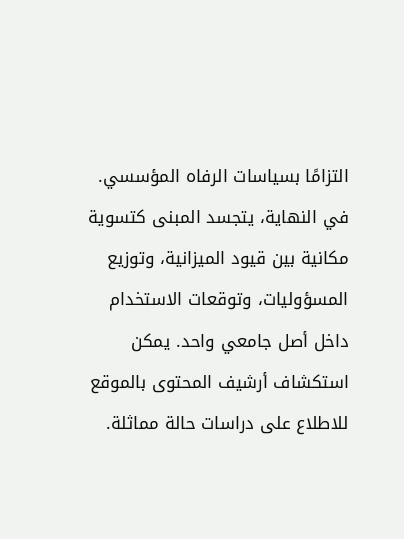التزامًا بسياسات الرفاه المؤسسي. في النهاية، يتجسد المبنى كتسوية مكانية بين قيود الميزانية، وتوزيع المسؤوليات، وتوقعات الاستخدام داخل أصل جامعي واحد. يمكن استكشاف أرشيف المحتوى بالموقع للاطلاع على دراسات حالة مماثلة.